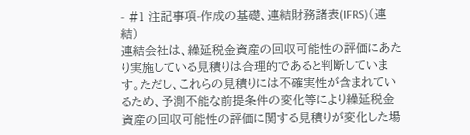- #1 注記事項-作成の基礎、連結財務諸表(IFRS)(連結)
連結会社は、繰延税金資産の回収可能性の評価にあたり実施している見積りは合理的であると判断しています。ただし、これらの見積りには不確実性が含まれているため、予測不能な前提条件の変化等により繰延税金資産の回収可能性の評価に関する見積りが変化した場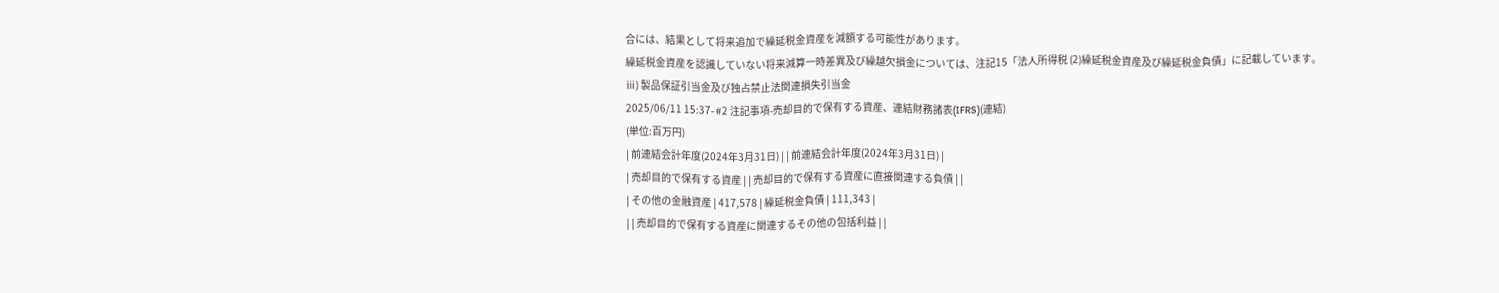合には、結果として将来追加で繰延税金資産を減額する可能性があります。
繰延税金資産を認識していない将来減算一時差異及び繰越欠損金については、注記15「法人所得税 (2)繰延税金資産及び繰延税金負債」に記載しています。
ⅲ) 製品保証引当金及び独占禁止法関連損失引当金
2025/06/11 15:37- #2 注記事項-売却目的で保有する資産、連結財務諸表(IFRS)(連結)
(単位:百万円)
| 前連結会計年度(2024年3月31日) | | 前連結会計年度(2024年3月31日) |
| 売却目的で保有する資産 | | 売却目的で保有する資産に直接関連する負債 | |
| その他の金融資産 | 417,578 | 繰延税金負債 | 111,343 |
| | 売却目的で保有する資産に関連するその他の包括利益 | |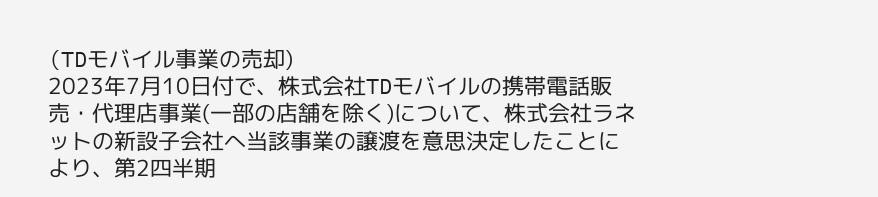(TDモバイル事業の売却)
2023年7月10日付で、株式会社TDモバイルの携帯電話販売・代理店事業(一部の店舗を除く)について、株式会社ラネットの新設子会社へ当該事業の譲渡を意思決定したことにより、第2四半期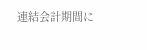連結会計期間に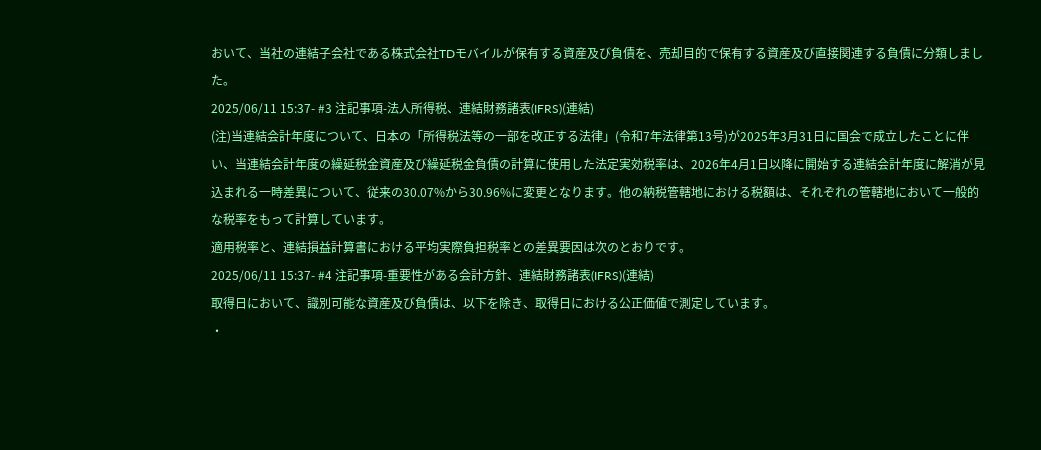おいて、当社の連結子会社である株式会社TDモバイルが保有する資産及び負債を、売却目的で保有する資産及び直接関連する負債に分類しました。
2025/06/11 15:37- #3 注記事項-法人所得税、連結財務諸表(IFRS)(連結)
(注)当連結会計年度について、日本の「所得税法等の一部を改正する法律」(令和7年法律第13号)が2025年3月31日に国会で成立したことに伴い、当連結会計年度の繰延税金資産及び繰延税金負債の計算に使用した法定実効税率は、2026年4月1日以降に開始する連結会計年度に解消が見込まれる一時差異について、従来の30.07%から30.96%に変更となります。他の納税管轄地における税額は、それぞれの管轄地において一般的な税率をもって計算しています。
適用税率と、連結損益計算書における平均実際負担税率との差異要因は次のとおりです。
2025/06/11 15:37- #4 注記事項-重要性がある会計方針、連結財務諸表(IFRS)(連結)
取得日において、識別可能な資産及び負債は、以下を除き、取得日における公正価値で測定しています。
・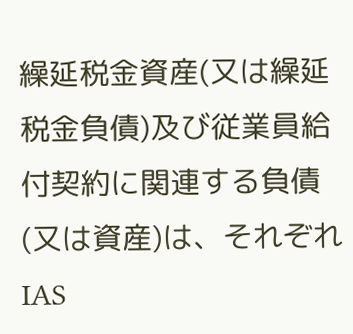繰延税金資産(又は繰延税金負債)及び従業員給付契約に関連する負債(又は資産)は、それぞれIAS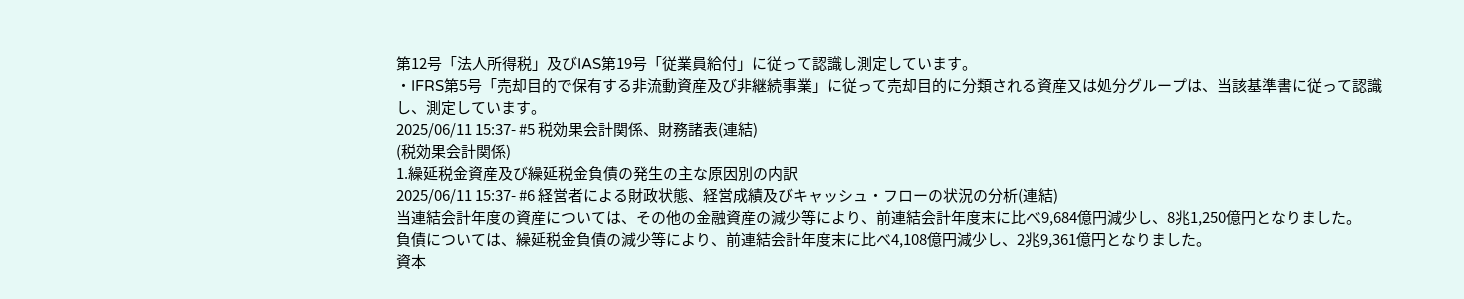第12号「法人所得税」及びIAS第19号「従業員給付」に従って認識し測定しています。
・IFRS第5号「売却目的で保有する非流動資産及び非継続事業」に従って売却目的に分類される資産又は処分グループは、当該基準書に従って認識し、測定しています。
2025/06/11 15:37- #5 税効果会計関係、財務諸表(連結)
(税効果会計関係)
1.繰延税金資産及び繰延税金負債の発生の主な原因別の内訳
2025/06/11 15:37- #6 経営者による財政状態、経営成績及びキャッシュ・フローの状況の分析(連結)
当連結会計年度の資産については、その他の金融資産の減少等により、前連結会計年度末に比べ9,684億円減少し、8兆1,250億円となりました。
負債については、繰延税金負債の減少等により、前連結会計年度末に比べ4,108億円減少し、2兆9,361億円となりました。
資本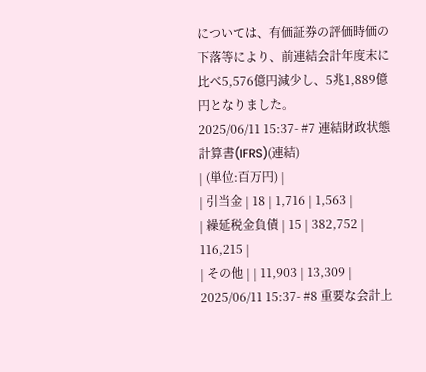については、有価証券の評価時価の下落等により、前連結会計年度末に比べ5,576億円減少し、5兆1,889億円となりました。
2025/06/11 15:37- #7 連結財政状態計算書(IFRS)(連結)
| (単位:百万円) |
| 引当金 | 18 | 1,716 | 1,563 |
| 繰延税金負債 | 15 | 382,752 | 116,215 |
| その他 | | 11,903 | 13,309 |
2025/06/11 15:37- #8 重要な会計上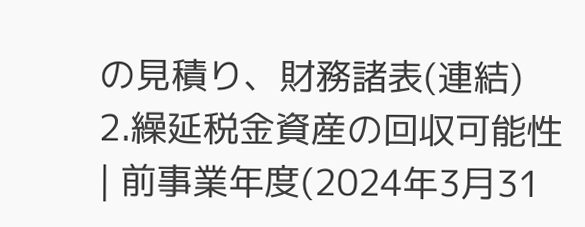の見積り、財務諸表(連結)
2.繰延税金資産の回収可能性
| 前事業年度(2024年3月31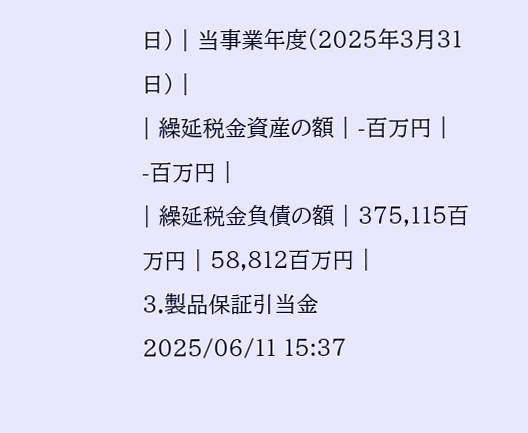日) | 当事業年度(2025年3月31日) |
| 繰延税金資産の額 | -百万円 | -百万円 |
| 繰延税金負債の額 | 375,115百万円 | 58,812百万円 |
3.製品保証引当金
2025/06/11 15:37